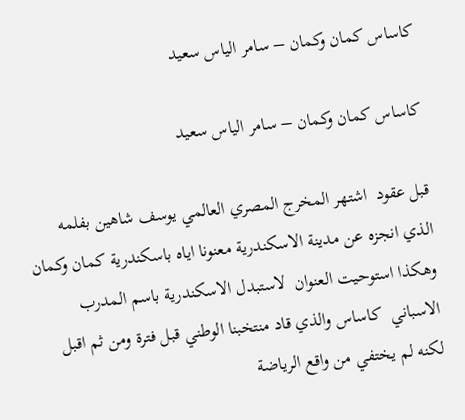كاساس كمان وكمان – سامر الياس سعيد

كاساس كمان وكمان – سامر الياس سعيد

قبل عقود  اشتهر المخرج المصري العالمي يوسف شاهين بفلمه الذي انجزه عن مدينة الاسكندرية معنونا اياه باسكندرية كمان وكمان  وهكذا استوحيت العنوان  لاستبدل الاسكندرية باسم المدرب الاسباني  كاساس والذي قاد منتخبنا الوطني قبل فترة ومن ثم اقبل لكنه لم يختفي من واقع الرياضة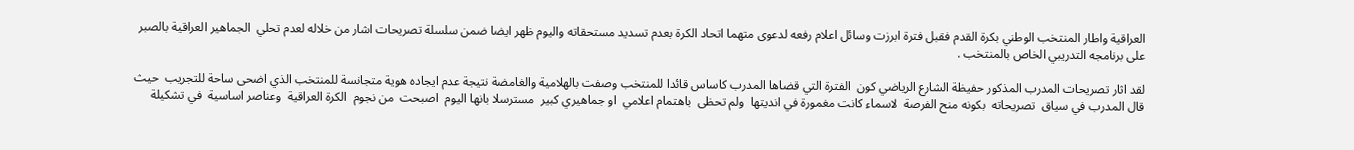العراقية واطار المنتخب الوطني بكرة القدم فقبل فترة ابرزت وسائل اعلام رفعه لدعوى متهما اتحاد الكرة بعدم تسديد مستحقاته واليوم ظهر ايضا ضمن سلسلة تصريحات اشار من خلاله لعدم تحلي  الجماهير العراقية بالصبر على برنامجه التدريبي الخاص بالمنتخب .

لقد اثار تصريحات المدرب المذكور حفيظة الشارع الرياضي كون  الفترة التي قضاها المدرب كاساس قائدا للمنتخب وصفت بالهلامية والغامضة نتيجة عدم ايجاده هوية متجانسة للمنتخب الذي اضحى ساحة للتجريب  حيث قال المدرب في سياق  تصريحاته  بكونه منح الفرصة  لاسماء كانت مغمورة في انديتها  ولم تحظى  باهتمام اعلامي  او جماهيري كبير  مسترسلا بانها اليوم  اصبحت  من نجوم  الكرة العراقية  وعناصر اساسية  في تشكيلة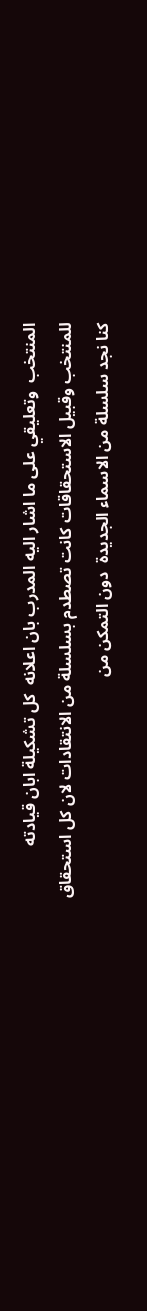المنتخب  وتعليقي على ما اشار اليه المدرب بان اعلانه  كل تشكيلة ابان قيادته للمنتخب وقبيل الاستحقاقات كانت تصطدم بسلسلة من الانتقادات لان كل استحقاق كنا نجد سلسلة من الاسماء الجديدة  دون التمكن من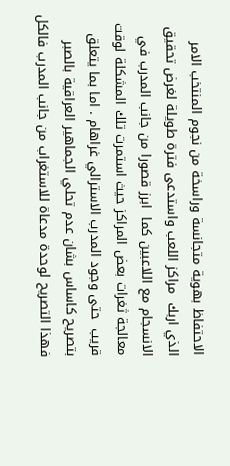الاحتفاظ بهوية متجانسة وراسخة من نجوم المنتخب الامر الذي اربك  مراكز اللعب واستدعى فترة طويلة لغرض تحقيق الانسجام مع اللاعبين كما  ابرز قصورا من جانب المدرب في معالجة ثغرات بعض المراكز حيث استمرت تلك المشكلة لوقت قريب  حتى وجود المدرب الاسترالي غراهام . اما بما يتعلق  بتصريح كاساس بشان عدم تحلي الجماهير العراقية بالصبر فهذا التصريح لوحدة مدعاة للاستغراب من جانب المدرب فالكل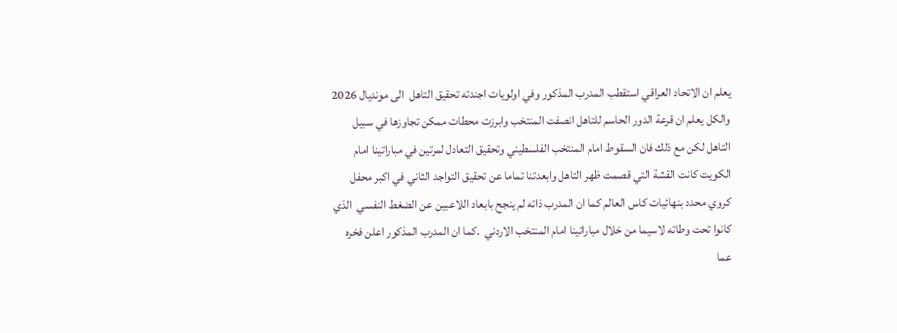يعلم ان الاتحاد العراقي استقطب المدرب المذكور وفي اولويات اجندته تحقيق التاهل  الى مونديال 2026 والكل يعلم ان قرعة الدور الحاسم للتاهل انصفت المنتخب وابرزت محطات ممكن تجاوزها في سبيل التاهل لكن مع ذلك فان السقوط امام المنتخب الفلسطيني وتحقيق التعادل لمرتين في مباراتينا امام الكويت كانت القشة التي قصمت ظهر التاهل وابعدتنا تماما عن تحقيق التواجد الثاني في اكبر محفل كروي محدد بنهائيات كاس العالم كما ان المدرب ذاته لم ينجح بابعاد اللاعبين عن الضغط النفسي  الذي كانوا تحت وطاته لاسيما من خلال مباراتينا امام المنتخب الاردني  .كما ان المدرب المذكور اعلن فخره عما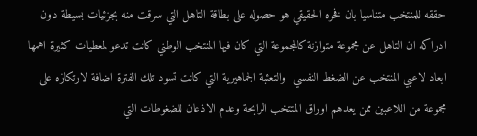حققه للمنتخب متناسيا بان فخره الحقيقي هو حصوله على بطاقة التاهل التي سرقت منه بجزئيات بسيطة دون ادراكه ان التاهل عن مجموعة متوازنة كالمجموعة التي كان فيها المنتخب الوطني كانت تدعو لمعطيات كثيرة اهمها ابعاد لاعبي المنتخب عن الضغط النفسي  والتعئبة الجماهيرية التي كانت تسود تلك الفترة اضافة لارتكازه على مجموعة من اللاعبين ممن يعدهم اوراق المتتخب الرابحة وعدم الاذعان للضغوطات التي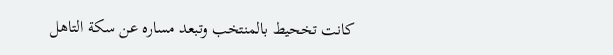كانت تخحيط بالمنتخب وتبعد مساره عن سكة التاهل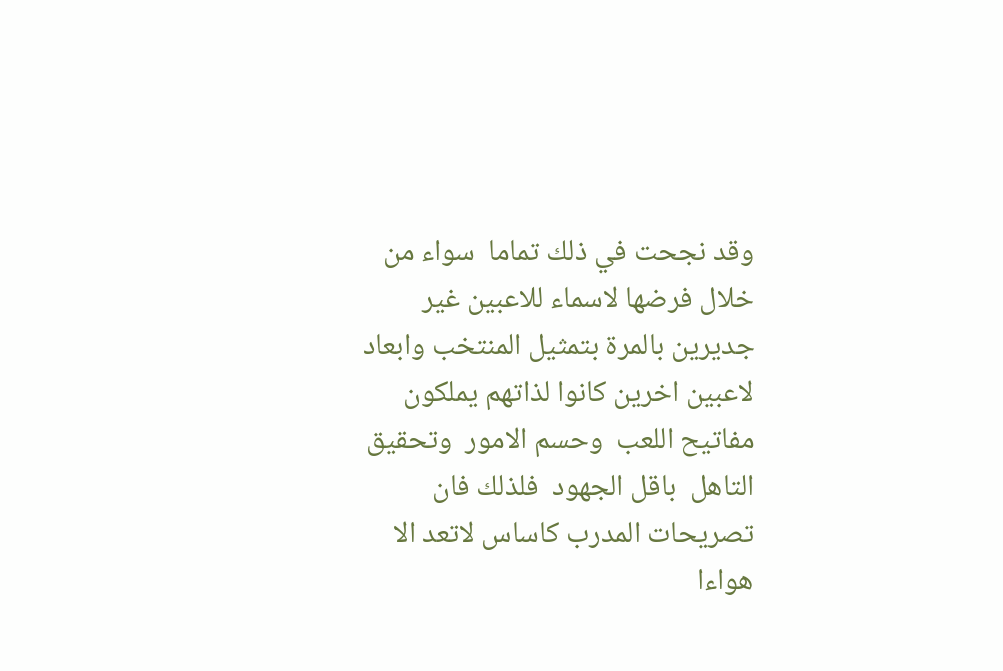وقد نجحت في ذلك تماما  سواء من خلال فرضها لاسماء للاعبين غير جديرين بالمرة بتمثيل المنتخب وابعاد لاعبين اخرين كانوا لذاتهم يملكون مفاتيح اللعب  وحسم الامور  وتحقيق التاهل  باقل الجهود  فلذلك فان تصريحات المدرب كاساس لاتعد الا هواءا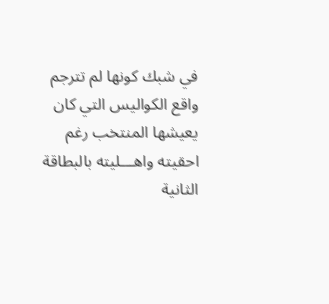في شبك كونها لم تترجم واقع الكواليس التي كان يعيشها المنتخب رغم احقيته واهـــليته بالبطاقة الثانية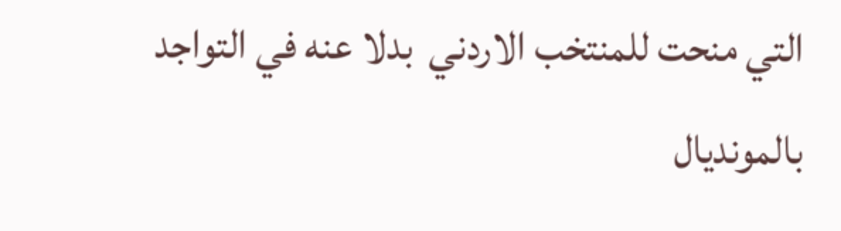التي منحت للمنتخب الاردني  بدلا عنه في التواجد بالمونديال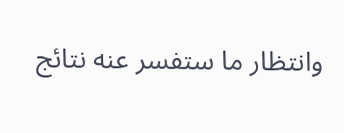وانتظار ما ستفسر عنه نتائج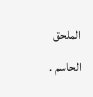الملحق الحاسم .